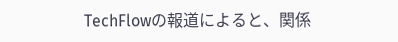TechFlowの報道によると、関係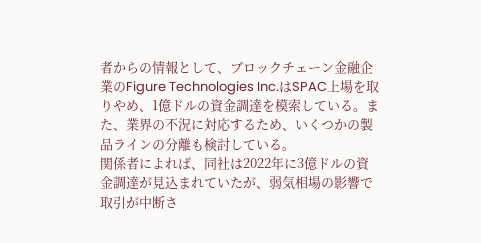者からの情報として、ブロックチェーン金融企業のFigure Technologies Inc.はSPAC上場を取りやめ、1億ドルの資金調達を模索している。また、業界の不況に対応するため、いくつかの製品ラインの分離も検討している。
関係者によれば、同社は2022年に3億ドルの資金調達が見込まれていたが、弱気相場の影響で取引が中断さ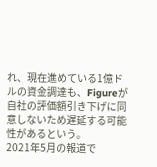れ、現在進めている1億ドルの資金調達も、Figureが自社の評価額引き下げに同意しないため遅延する可能性があるという。
2021年5月の報道で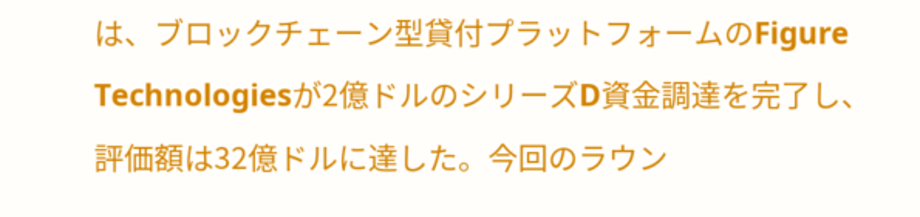は、ブロックチェーン型貸付プラットフォームのFigure Technologiesが2億ドルのシリーズD資金調達を完了し、評価額は32億ドルに達した。今回のラウン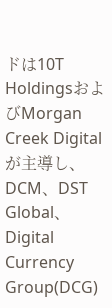ドは10T HoldingsおよびMorgan Creek Digitalが主導し、DCM、DST Global、Digital Currency Group(DCG)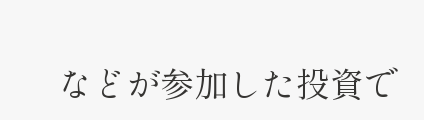などが参加した投資で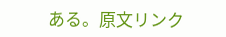ある。原文リンク